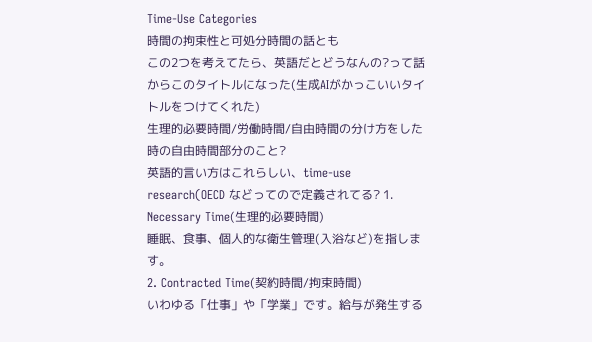Time-Use Categories
時間の拘束性と可処分時間の話とも
この2つを考えてたら、英語だとどうなんの?って話からこのタイトルになった(生成AIがかっこいいタイトルをつけてくれた)
生理的必要時間/労働時間/自由時間の分け方をした時の自由時間部分のこと?
英語的言い方はこれらしい、time-use research(OECD などってので定義されてる? 1. Necessary Time(生理的必要時間)
睡眠、食事、個人的な衛生管理(入浴など)を指します。
2. Contracted Time(契約時間/拘束時間)
いわゆる「仕事」や「学業」です。給与が発生する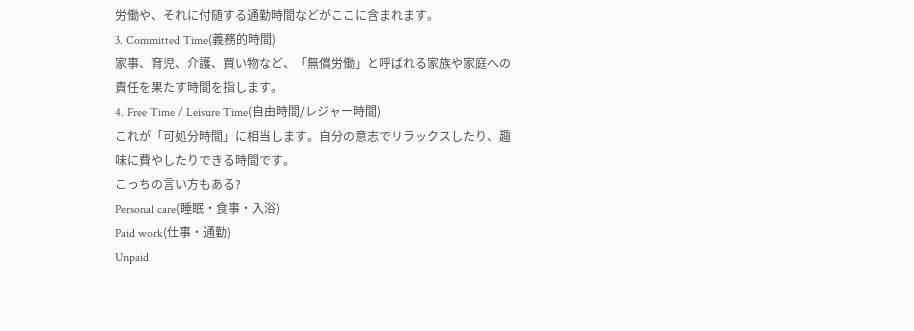労働や、それに付随する通勤時間などがここに含まれます。
3. Committed Time(義務的時間)
家事、育児、介護、買い物など、「無償労働」と呼ばれる家族や家庭への責任を果たす時間を指します。
4. Free Time / Leisure Time(自由時間/レジャー時間)
これが「可処分時間」に相当します。自分の意志でリラックスしたり、趣味に費やしたりできる時間です。
こっちの言い方もある?
Personal care(睡眠・食事・入浴)
Paid work(仕事・通勤)
Unpaid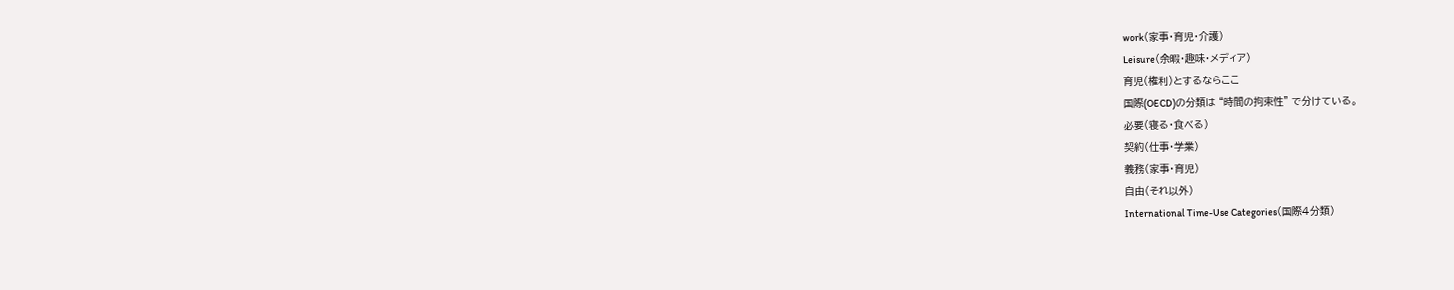work(家事・育児・介護)
Leisure(余暇・趣味・メディア)
育児(権利)とするならここ
国際(OECD)の分類は “時間の拘束性” で分けている。
必要(寝る・食べる)
契約(仕事・学業)
義務(家事・育児)
自由(それ以外)
International Time-Use Categories(国際4分類)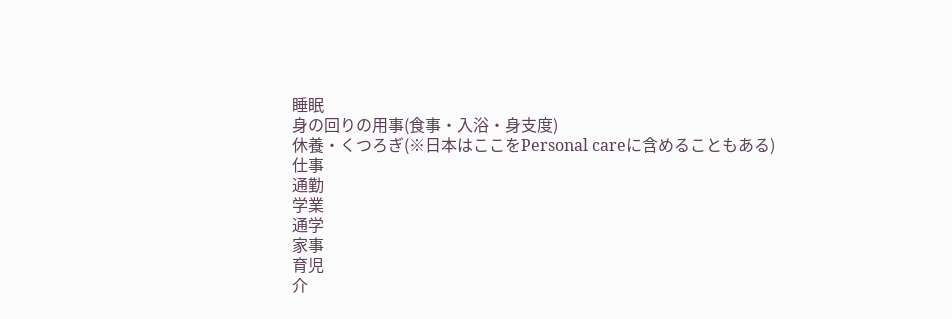睡眠
身の回りの用事(食事・入浴・身支度)
休養・くつろぎ(※日本はここをPersonal careに含めることもある)
仕事
通勤
学業
通学
家事
育児
介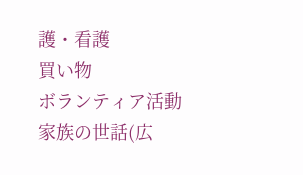護・看護
買い物
ボランティア活動
家族の世話(広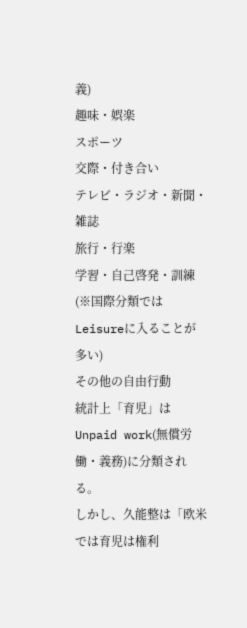義)
趣味・娯楽
スポーツ
交際・付き合い
テレビ・ラジオ・新聞・雑誌
旅行・行楽
学習・自己啓発・訓練(※国際分類ではLeisureに入ることが多い)
その他の自由行動
統計上「育児」はUnpaid work(無償労働・義務)に分類される。
しかし、久能整は「欧米では育児は権利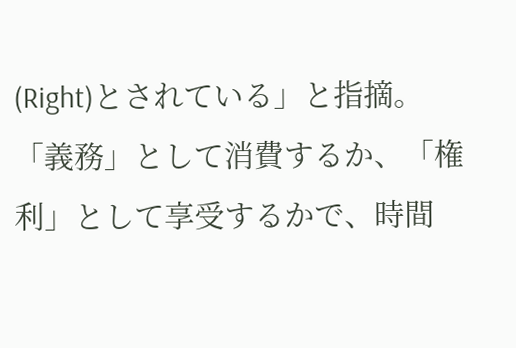(Right)とされている」と指摘。
「義務」として消費するか、「権利」として享受するかで、時間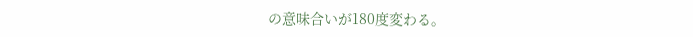の意味合いが180度変わる。